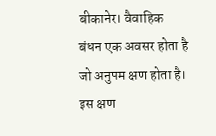बीकानेर। वैवाहिक बंधन एक अवसर होता है जो अनुपम क्षण होता है। इस क्षण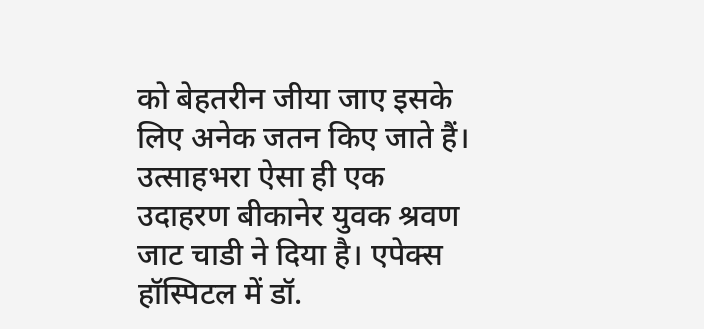को बेहतरीन जीया जाए इसके लिए अनेक जतन किए जाते हैं। उत्साहभरा ऐसा ही एक उदाहरण बीकानेर युवक श्रवण जाट चाडी ने दिया है। एपेक्स हॉस्पिटल में डॉ.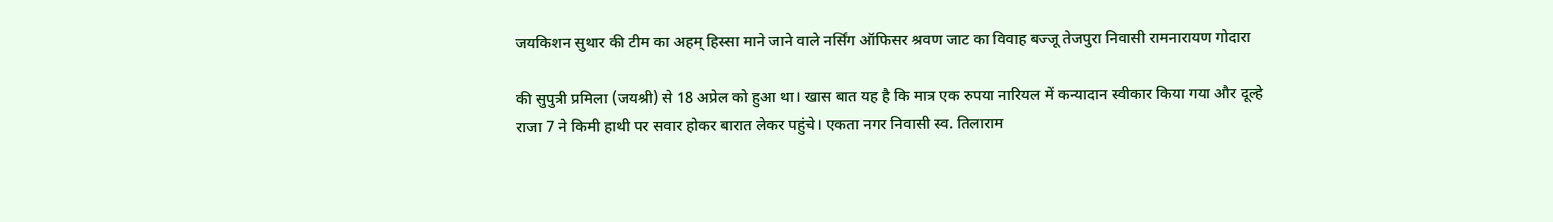जयकिशन सुथार की टीम का अहम् हिस्सा माने जाने वाले नर्सिंग ऑफिसर श्रवण जाट का विवाह बज्जू तेजपुरा निवासी रामनारायण गोदारा

की सुपुत्री प्रमिला (जयश्री) से 18 अप्रेल को हुआ था। खास बात यह है कि मात्र एक रुपया नारियल में कन्यादान स्वीकार किया गया और दूल्हे राजा 7 ने किमी हाथी पर सवार होकर बारात लेकर पहुंचे। एकता नगर निवासी स्व. तिलाराम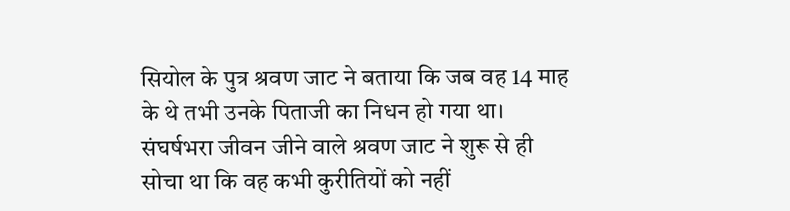सियोल के पुत्र श्रवण जाट ने बताया कि जब वह 14 माह के थे तभी उनके पिताजी का निधन हो गया था। संघर्षभरा जीवन जीने वाले श्रवण जाट ने शुरू से ही सोचा था कि वह कभी कुरीतियों को नहीं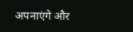अपनाएंगे और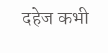दहेज कभी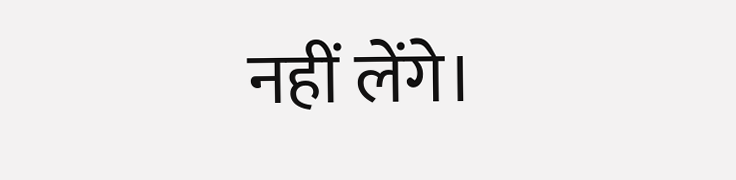नहीं लेंगे।